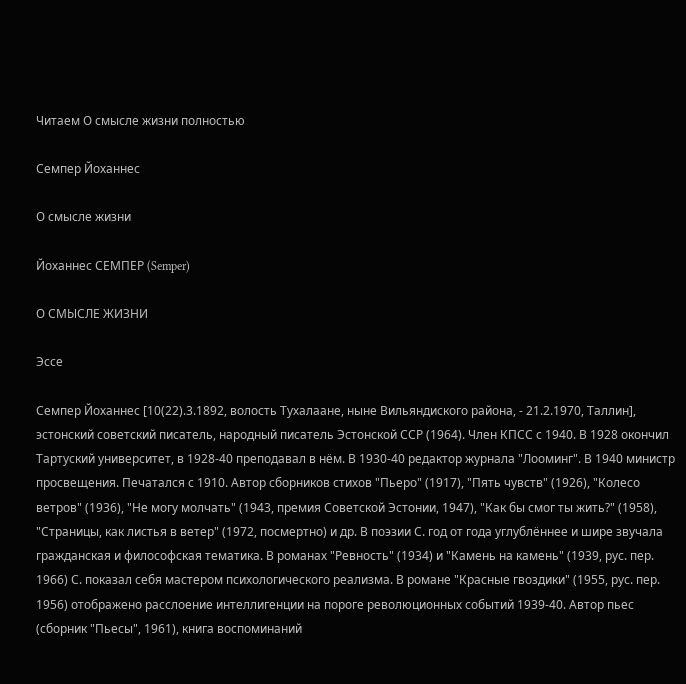Читаем О смысле жизни полностью

Семпер Йоханнес

О смысле жизни

Йоханнес СЕМПЕР (Semper)

О СМЫСЛЕ ЖИЗНИ

Эссе

Семпер Йоханнес [10(22).3.1892, волость Тухалаане, ныне Вильяндиского района, - 21.2.1970, Таллин], эстонский советский писатель, народный писатель Эстонской ССР (1964). Член КПСС с 1940. В 1928 окончил Тартуский университет, в 1928-40 преподавал в нём. В 1930-40 редактор журнала "Лооминг". В 1940 министр просвещения. Печатался с 1910. Автор сборников стихов "Пьеро" (1917), "Пять чувств" (1926), "Колесо ветров" (1936), "Не могу молчать" (1943, премия Советской Эстонии, 1947), "Как бы смог ты жить?" (1958), "Страницы, как листья в ветер" (1972, посмертно) и др. В поэзии С. год от года углублённее и шире звучала гражданская и философская тематика. В романах "Ревность" (1934) и "Камень на камень" (1939, рус. пер. 1966) С. показал себя мастером психологического реализма. В романе "Красные гвоздики" (1955, рус. пер. 1956) отображено расслоение интеллигенции на пороге революционных событий 1939-40. Автор пьес (сборник "Пьесы", 1961), книга воспоминаний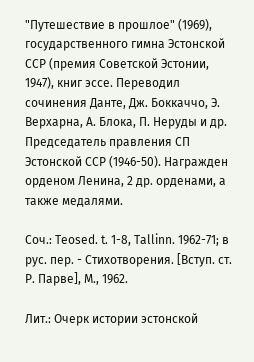"Путешествие в прошлое" (1969), государственного гимна Эстонской ССР (премия Советской Эстонии, 1947), книг эссе. Переводил сочинения Данте, Дж. Боккаччо, Э. Верхарна, А. Блока, П. Неруды и др. Председатель правления СП Эстонской ССР (1946-50). Награжден орденом Ленина, 2 др. орденами, а также медалями.

Соч.: Teosed. t. 1-8, Tallinn. 1962-71; в рус. пер. - Стихотворения. [Вступ. ст. Р. Парве], М., 1962.

Лит.: Очерк истории эстонской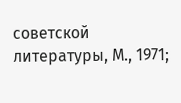советской литературы, М., 1971;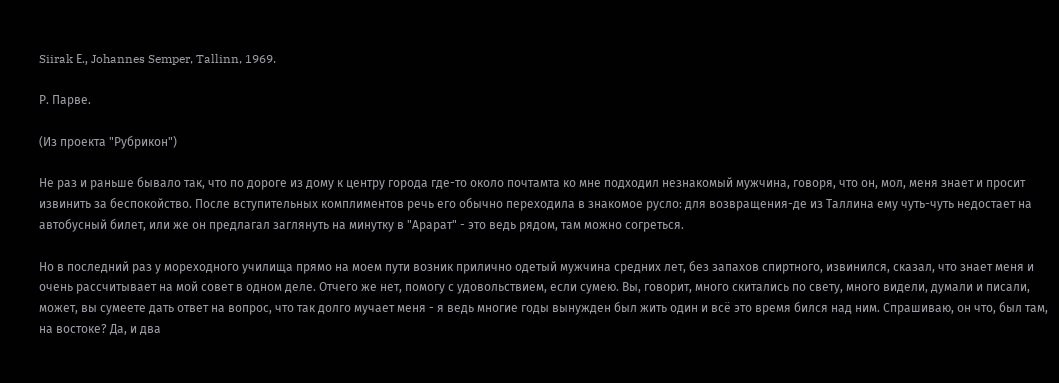Siirak Е., Johannes Semper, Tallinn, 1969.

Р. Парве.

(Из проекта "Рубрикон")

Не раз и раньше бывало так, что по дороге из дому к центру города где-то около почтамта ко мне подходил незнакомый мужчина, говоря, что он, мол, меня знает и просит извинить за беспокойство. После вступительных комплиментов речь его обычно переходила в знакомое русло: для возвращения-де из Таллина ему чуть-чуть недостает на автобусный билет, или же он предлагал заглянуть на минутку в "Арарат" - это ведь рядом, там можно согреться.

Но в последний раз у мореходного училища прямо на моем пути возник прилично одетый мужчина средних лет, без запахов спиртного, извинился, сказал, что знает меня и очень рассчитывает на мой совет в одном деле. Отчего же нет, помогу с удовольствием, если сумею. Вы, говорит, много скитались по свету, много видели, думали и писали, может, вы сумеете дать ответ на вопрос, что так долго мучает меня - я ведь многие годы вынужден был жить один и всё это время бился над ним. Спрашиваю, он что, был там, на востоке? Да, и два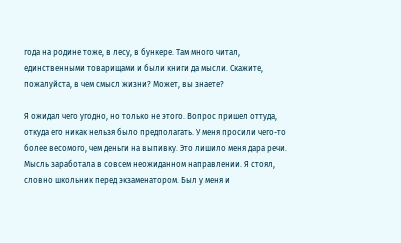года на родине тоже, в лесу, в бункере. Там много читал, единственными товарищами и были книги да мысли. Скажите, пожалуйста, в чем смысл жизни? Может, вы знаете?

Я ожидал чего угодно, но только не этого. Вопрос пришел оттуда, откуда его никак нельзя было предполагать. У меня просили чего-то более весомого, чем деньги на выпивку. Это лишило меня дара речи. Мысль заработала в совсем неожиданном направлении. Я стоял, словно школьник перед экзаменатором. Был у меня и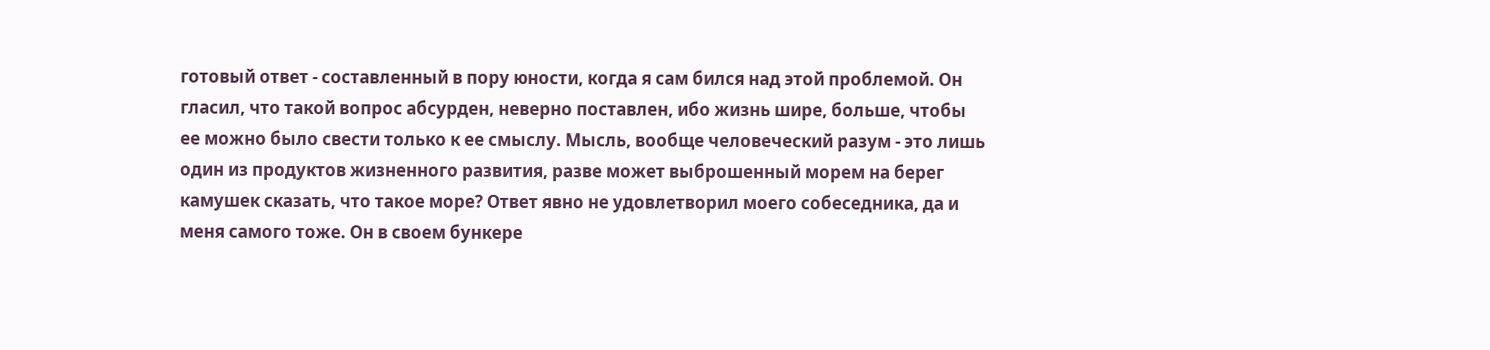готовый ответ - составленный в пору юности, когда я сам бился над этой проблемой. Он гласил, что такой вопрос абсурден, неверно поставлен, ибо жизнь шире, больше, чтобы ее можно было свести только к ее смыслу. Мысль, вообще человеческий разум - это лишь один из продуктов жизненного развития, разве может выброшенный морем на берег камушек сказать, что такое море? Ответ явно не удовлетворил моего собеседника, да и меня самого тоже. Он в своем бункере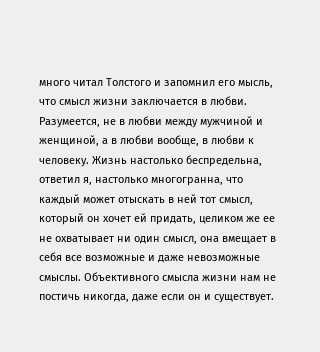много читал Толстого и запомнил его мысль, что смысл жизни заключается в любви. Разумеется, не в любви между мужчиной и женщиной, а в любви вообще, в любви к человеку. Жизнь настолько беспредельна, ответил я, настолько многогранна, что каждый может отыскать в ней тот смысл, который он хочет ей придать, целиком же ее не охватывает ни один смысл, она вмещает в себя все возможные и даже невозможные смыслы. Объективного смысла жизни нам не постичь никогда, даже если он и существует.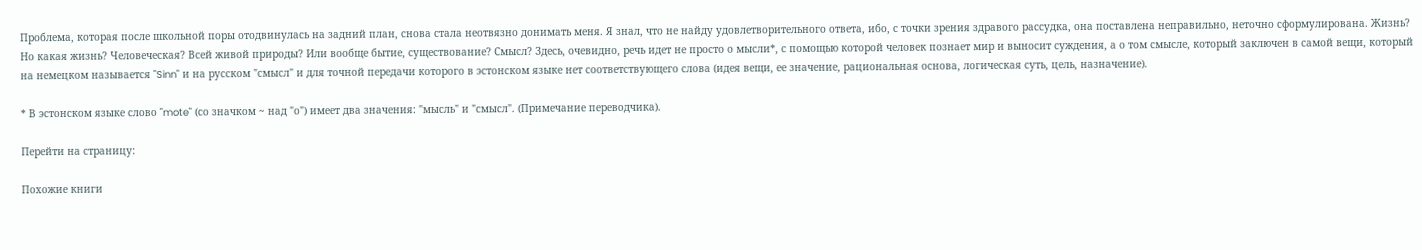Проблема, которая после школьной поры отодвинулась на задний план, снова стала неотвязно донимать меня. Я знал, что не найду удовлетворительного ответа, ибо, с точки зрения здравого рассудка, она поставлена неправильно, неточно сформулирована. Жизнь? Но какая жизнь? Человеческая? Всей живой природы? Или вообще бытие, существование? Смысл? Здесь, очевидно, речь идет не просто о мысли*, с помощью которой человек познает мир и выносит суждения, а о том смысле, который заключен в самой вещи, который на немецком называется "Sinn" и на русском "смысл" и для точной передачи которого в эстонском языке нет соответствующего слова (идея вещи, ее значение, рациональная основа, логическая суть, цель, назначение).

* В эстонском языке слово "mote" (со значком ~ над "о") имеет два значения: "мысль" и "смысл". (Примечание переводчика).

Перейти на страницу:

Похожие книги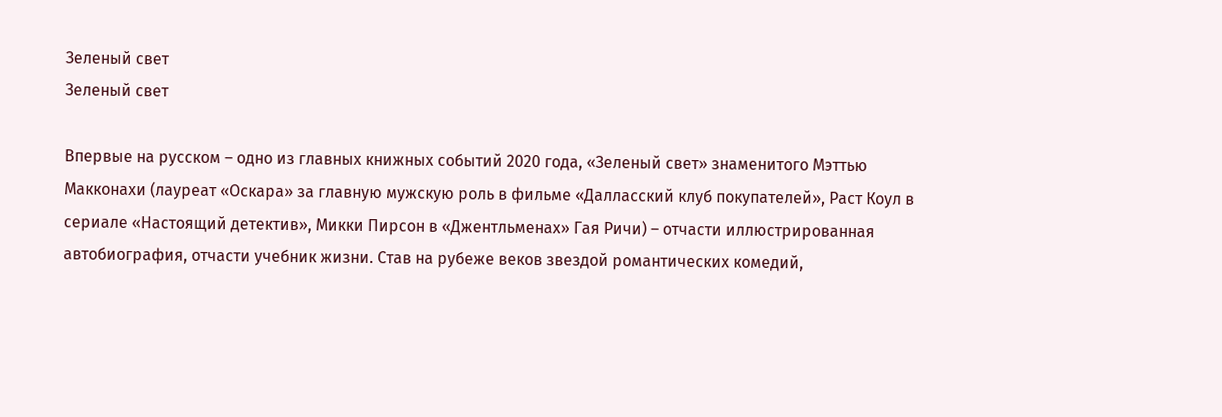Зеленый свет
Зеленый свет

Впервые на русском – одно из главных книжных событий 2020 года, «Зеленый свет» знаменитого Мэттью Макконахи (лауреат «Оскара» за главную мужскую роль в фильме «Далласский клуб покупателей», Раст Коул в сериале «Настоящий детектив», Микки Пирсон в «Джентльменах» Гая Ричи) – отчасти иллюстрированная автобиография, отчасти учебник жизни. Став на рубеже веков звездой романтических комедий,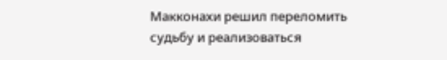Макконахи решил переломить судьбу и реализоваться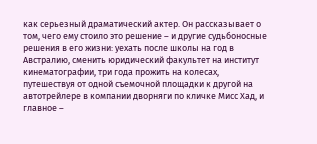как серьезный драматический актер. Он рассказывает о том, чего ему стоило это решение – и другие судьбоносные решения в его жизни: уехать после школы на год в Австралию, сменить юридический факультет на институт кинематографии, три года прожить на колесах, путешествуя от одной съемочной площадки к другой на автотрейлере в компании дворняги по кличке Мисс Хад, и главное –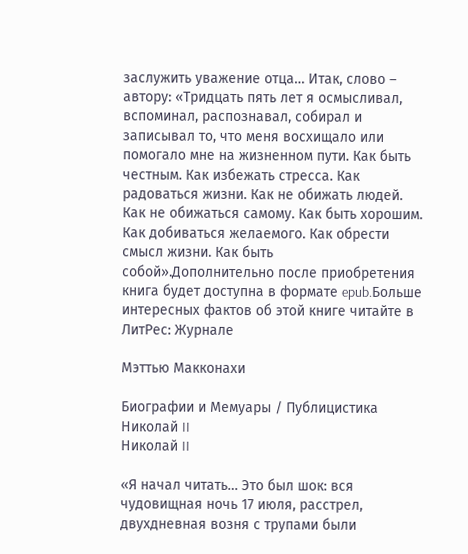заслужить уважение отца… Итак, слово – автору: «Тридцать пять лет я осмысливал, вспоминал, распознавал, собирал и записывал то, что меня восхищало или помогало мне на жизненном пути. Как быть честным. Как избежать стресса. Как радоваться жизни. Как не обижать людей. Как не обижаться самому. Как быть хорошим. Как добиваться желаемого. Как обрести смысл жизни. Как быть собой».Дополнительно после приобретения книга будет доступна в формате epub.Больше интересных фактов об этой книге читайте в ЛитРес: Журнале

Мэттью Макконахи

Биографии и Мемуары / Публицистика
Николай II
Николай II

«Я начал читать… Это был шок: вся чудовищная ночь 17 июля, расстрел, двухдневная возня с трупами были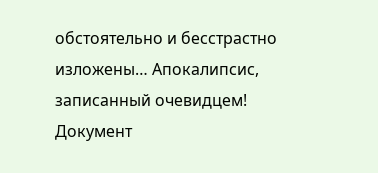обстоятельно и бесстрастно изложены… Апокалипсис, записанный очевидцем! Документ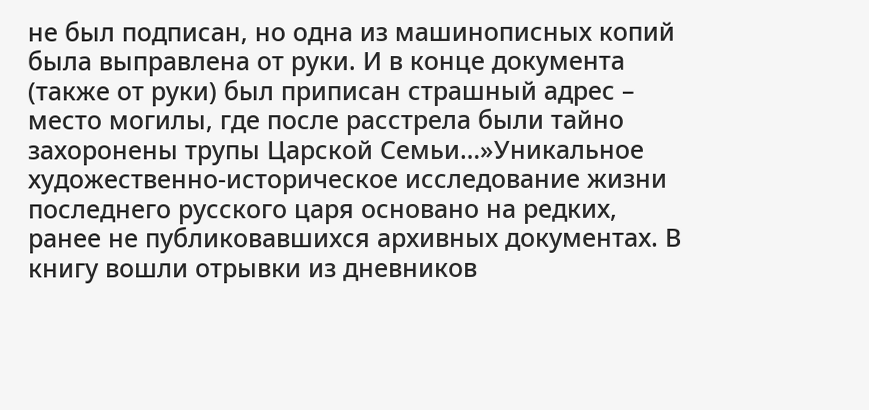не был подписан, но одна из машинописных копий была выправлена от руки. И в конце документа (также от руки) был приписан страшный адрес – место могилы, где после расстрела были тайно захоронены трупы Царской Семьи…»Уникальное художественно-историческое исследование жизни последнего русского царя основано на редких, ранее не публиковавшихся архивных документах. В книгу вошли отрывки из дневников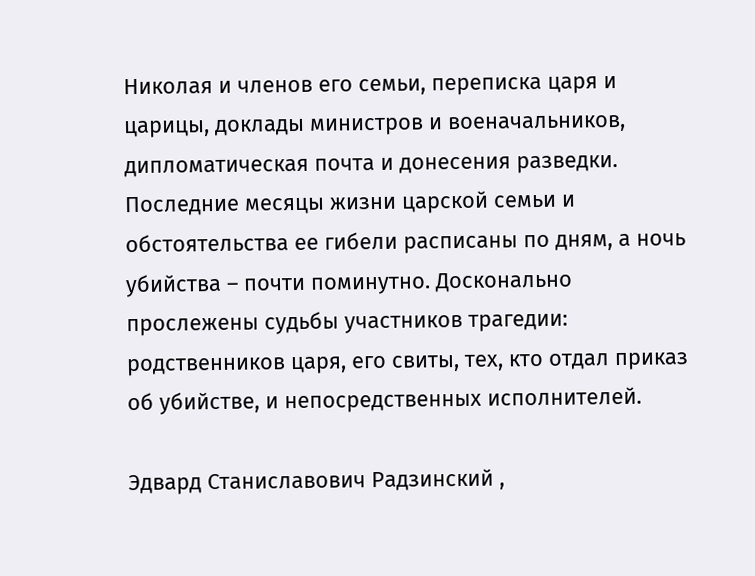Николая и членов его семьи, переписка царя и царицы, доклады министров и военачальников, дипломатическая почта и донесения разведки. Последние месяцы жизни царской семьи и обстоятельства ее гибели расписаны по дням, а ночь убийства – почти поминутно. Досконально прослежены судьбы участников трагедии: родственников царя, его свиты, тех, кто отдал приказ об убийстве, и непосредственных исполнителей.

Эдвард Станиславович Радзинский ,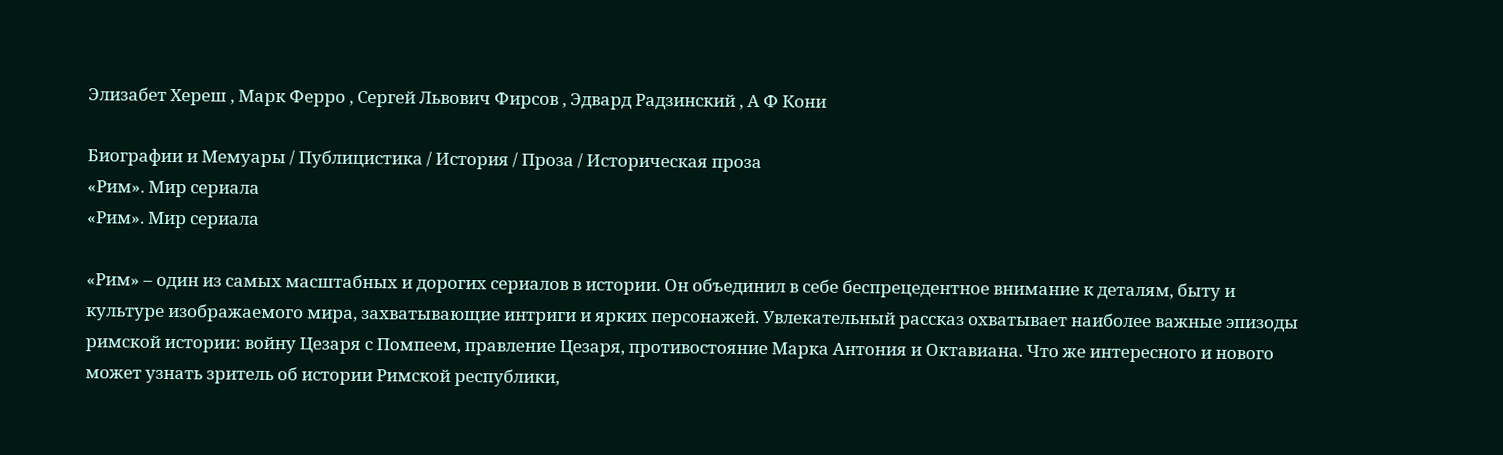Элизабет Хереш , Марк Ферро , Сергей Львович Фирсов , Эдвард Радзинский , А Ф Кони

Биографии и Мемуары / Публицистика / История / Проза / Историческая проза
«Рим». Мир сериала
«Рим». Мир сериала

«Рим» – один из самых масштабных и дорогих сериалов в истории. Он объединил в себе беспрецедентное внимание к деталям, быту и культуре изображаемого мира, захватывающие интриги и ярких персонажей. Увлекательный рассказ охватывает наиболее важные эпизоды римской истории: войну Цезаря с Помпеем, правление Цезаря, противостояние Марка Антония и Октавиана. Что же интересного и нового может узнать зритель об истории Римской республики,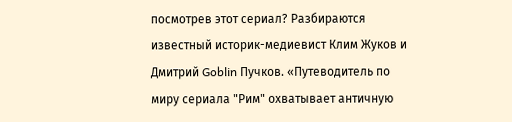посмотрев этот сериал? Разбираются известный историк-медиевист Клим Жуков и Дмитрий Goblin Пучков. «Путеводитель по миру сериала "Рим" охватывает античную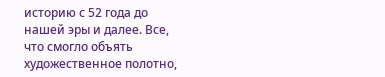историю с 52 года до нашей эры и далее. Все, что смогло объять художественное полотно,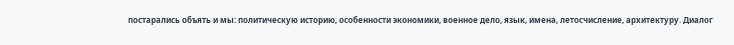постарались объять и мы: политическую историю, особенности экономики, военное дело, язык, имена, летосчисление, архитектуру. Диалог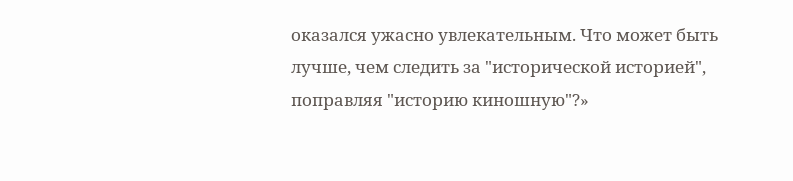оказался ужасно увлекательным. Что может быть лучше, чем следить за "исторической историей", поправляя "историю киношную"?»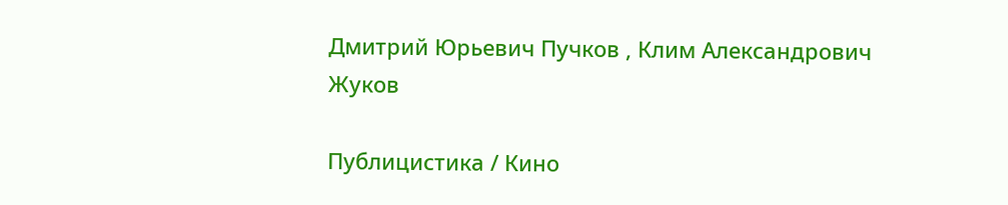Дмитрий Юрьевич Пучков , Клим Александрович Жуков

Публицистика / Кино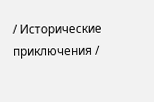/ Исторические приключения /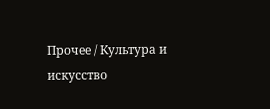Прочее / Культура и искусство